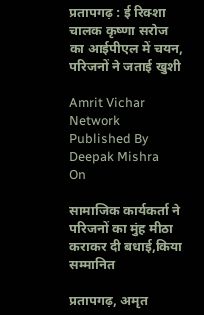प्रतापगढ़ : ई रिक्शा चालक कृष्णा सरोज का आईपीएल में चयन, परिजनों ने जताई खुशी

Amrit Vichar Network
Published By Deepak Mishra
On

सामाजिक कार्यकर्ता ने परिजनों का मुंह मीठा कराकर दी बधाई,किया सम्मानित

प्रतापगढ़, अमृत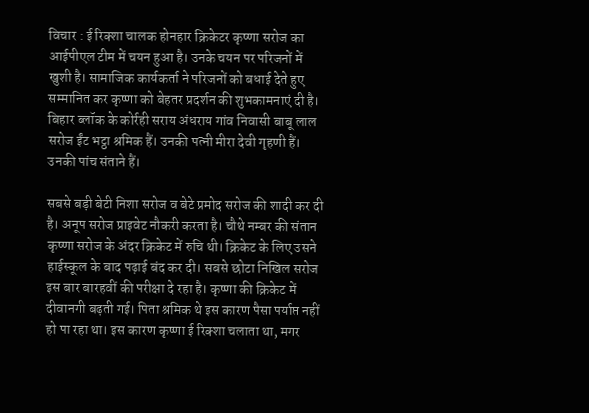विचार : ई रिक्शा चालक होनहार क्रिकेटर कृष्णा सरोज का आईपीएल टीम में चयन हुआ है। उनके चयन पर परिजनों में खुशी है। सामाजिक कार्यकर्ता ने परिजनों को बधाई देते हुए सम्मानित कर कृष्णा को बेहतर प्रदर्शन की शुभकामनाएं दी है। बिहार ब्लॉक के कोर्रही सराय अंधराय गांव निवासी बाबू लाल सरोज ईंट भट्ठा श्रमिक हैं। उनकी पत्नी मीरा देवी गृहणी हैं। उनकी पांच संताने हैं।

सबसे बड़ी बेटी निशा सरोज व बेटे प्रमोद सरोज की शादी कर दी है। अनूप सरोज प्राइवेट नौकरी करता है। चौथे नम्बर की संतान कृष्णा सरोज के अंदर क्रिकेट में रुचि थी। क्रिकेट के लिए उसने हाईस्कूल के बाद पढ़ाई बंद कर दी। सबसे छोटा निखिल सरोज इस बार बारहवीं की परीक्षा दे रहा है। कृष्णा की क्रिकेट में दीवानगी बढ़ती गई। पिता श्रमिक थे इस कारण पैसा पर्याप्त नहीं हो पा रहा था। इस कारण कृष्णा ई रिक्शा चलाता था, मगर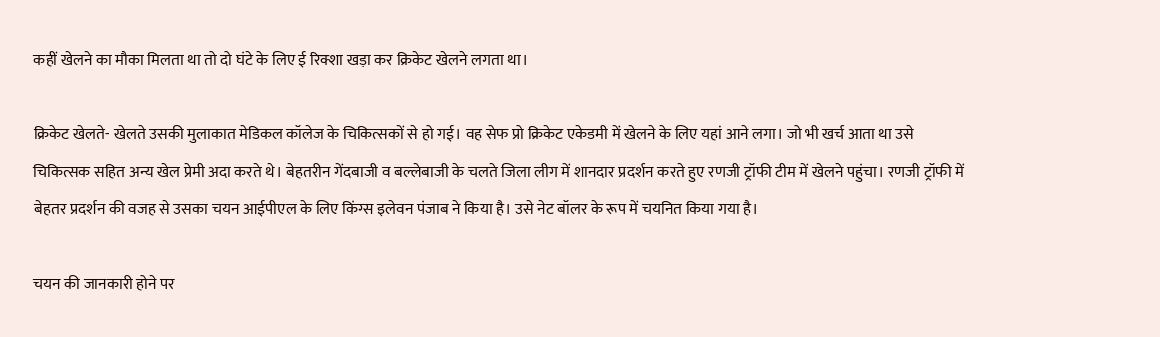कहीं खेलने का मौका मिलता था तो दो घंटे के लिए ई रिक्शा खड़ा कर क्रिकेट खेलने लगता था।

क्रिकेट खेलते- खेलते उसकी मुलाकात मेडिकल कॉलेज के चिकित्सकों से हो गई। वह सेफ प्रो क्रिकेट एकेडमी में खेलने के लिए यहां आने लगा। जो भी खर्च आता था उसे चिकित्सक सहित अन्य खेल प्रेमी अदा करते थे। बेहतरीन गेंदबाजी व बल्लेबाजी के चलते जिला लीग में शानदार प्रदर्शन करते हुए रणजी ट्रॉफी टीम में खेलने पहुंचा। रणजी ट्रॉफी में बेहतर प्रदर्शन की वजह से उसका चयन आईपीएल के लिए किंग्स इलेवन पंजाब ने किया है। उसे नेट बॉलर के रूप में चयनित किया गया है।

चयन की जानकारी होने पर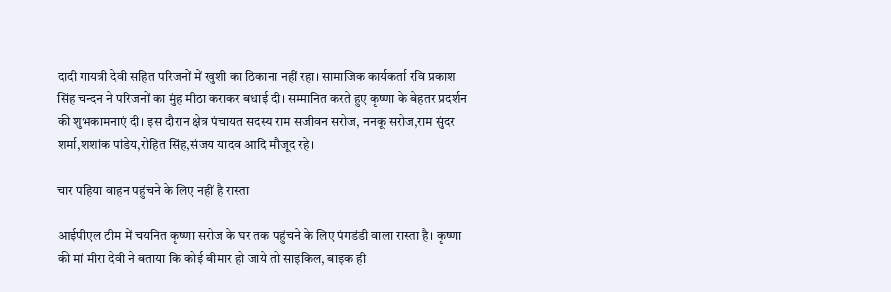दादी गायत्री देवी सहित परिजनों में खुशी का ठिकाना नहीं रहा। सामाजिक कार्यकर्ता रवि प्रकाश सिंह चन्दन ने परिजनों का मुंह मीठा कराकर बधाई दी। सम्मानित करते हुए कृष्णा के बेहतर प्रदर्शन की शुभकामनाएं दी। इस दौरान क्षेत्र पंचायत सदस्य राम सजीवन सरोज, ननकू सरोज,राम सुंदर शर्मा,शशांक पांडेय,रोहित सिंह,संजय यादव आदि मौजूद रहे।

चार पहिया वाहन पहुंचने के लिए नहीं है रास्ता

आईपीएल टीम में चयनित कृष्णा सरोज के घर तक पहुंचने के लिए पंगडंडी वाला रास्ता है। कृष्णा की मां मीरा देवी ने बताया कि कोई बीमार हो जाये तो साइकिल, बाइक ही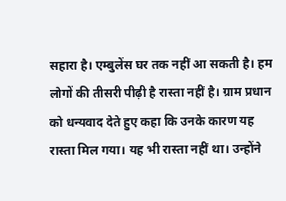सहारा है। एम्बुलेंस घर तक नहीं आ सकती है। हम लोगों की तीसरी पीढ़ी है रास्ता नहीं है। ग्राम प्रधान को धन्यवाद देते हुए कहा कि उनके कारण यह रास्ता मिल गया। यह भी रास्ता नहीं था। उन्होंने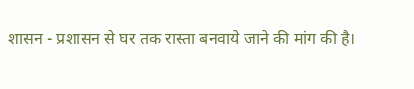शासन - प्रशासन से घर तक रास्ता बनवाये जाने की मांग की है।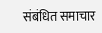संबंधित समाचार